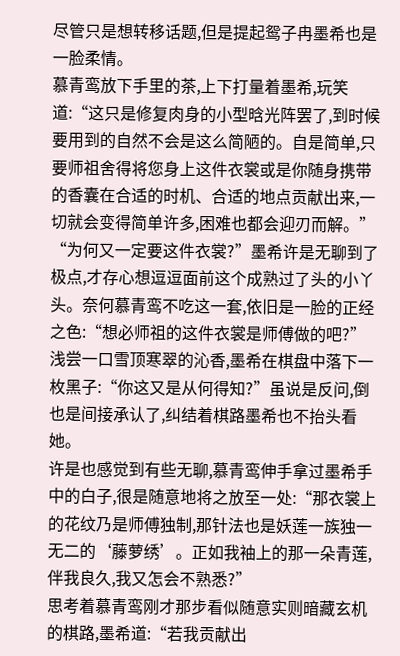尽管只是想转移话题,但是提起鸳子冉墨希也是一脸柔情。
慕青鸾放下手里的茶,上下打量着墨希,玩笑道:“这只是修复肉身的小型晗光阵罢了,到时候要用到的自然不会是这么简陋的。自是简单,只要师祖舍得将您身上这件衣裳或是你随身携带的香囊在合适的时机、合适的地点贡献出来,一切就会变得简单许多,困难也都会迎刃而解。”
“为何又一定要这件衣裳?”墨希许是无聊到了极点,才存心想逗逗面前这个成熟过了头的小丫头。奈何慕青鸾不吃这一套,依旧是一脸的正经之色:“想必师祖的这件衣裳是师傅做的吧?”
浅尝一口雪顶寒翠的沁香,墨希在棋盘中落下一枚黑子:“你这又是从何得知?”虽说是反问,倒也是间接承认了,纠结着棋路墨希也不抬头看她。
许是也感觉到有些无聊,慕青鸾伸手拿过墨希手中的白子,很是随意地将之放至一处:“那衣裳上的花纹乃是师傅独制,那针法也是妖莲一族独一无二的‘藤萝绣’。正如我袖上的那一朵青莲,伴我良久,我又怎会不熟悉?”
思考着慕青鸾刚才那步看似随意实则暗藏玄机的棋路,墨希道:“若我贡献出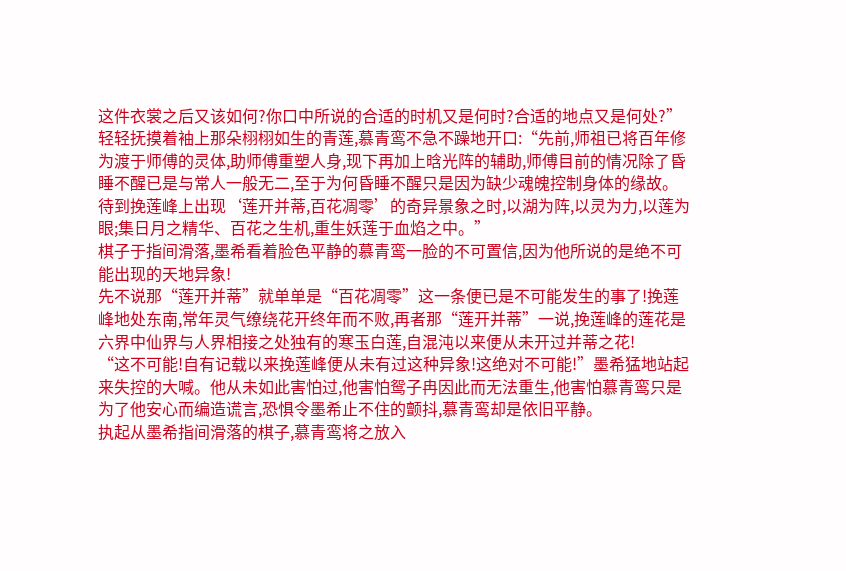这件衣裳之后又该如何?你口中所说的合适的时机又是何时?合适的地点又是何处?”
轻轻抚摸着袖上那朵栩栩如生的青莲,慕青鸾不急不躁地开口:“先前,师祖已将百年修为渡于师傅的灵体,助师傅重塑人身,现下再加上晗光阵的辅助,师傅目前的情况除了昏睡不醒已是与常人一般无二,至于为何昏睡不醒只是因为缺少魂魄控制身体的缘故。待到挽莲峰上出现‘莲开并蒂,百花凋零’的奇异景象之时,以湖为阵,以灵为力,以莲为眼;集日月之精华、百花之生机,重生妖莲于血焰之中。”
棋子于指间滑落,墨希看着脸色平静的慕青鸾一脸的不可置信,因为他所说的是绝不可能出现的天地异象!
先不说那“莲开并蒂”就单单是“百花凋零”这一条便已是不可能发生的事了!挽莲峰地处东南,常年灵气缭绕花开终年而不败,再者那“莲开并蒂”一说,挽莲峰的莲花是六界中仙界与人界相接之处独有的寒玉白莲,自混沌以来便从未开过并蒂之花!
“这不可能!自有记载以来挽莲峰便从未有过这种异象!这绝对不可能!”墨希猛地站起来失控的大喊。他从未如此害怕过,他害怕鸳子冉因此而无法重生,他害怕慕青鸾只是为了他安心而编造谎言,恐惧令墨希止不住的颤抖,慕青鸾却是依旧平静。
执起从墨希指间滑落的棋子,慕青鸾将之放入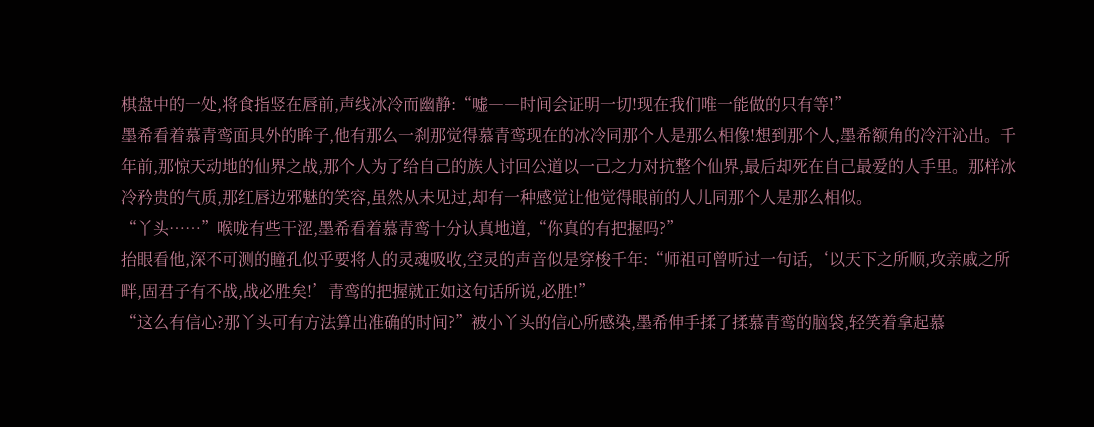棋盘中的一处,将食指竖在唇前,声线冰冷而幽静:“嘘――时间会证明一切!现在我们唯一能做的只有等!”
墨希看着慕青鸾面具外的眸子,他有那么一刹那觉得慕青鸾现在的冰冷同那个人是那么相像!想到那个人,墨希额角的冷汗沁出。千年前,那惊天动地的仙界之战,那个人为了给自己的族人讨回公道以一己之力对抗整个仙界,最后却死在自己最爱的人手里。那样冰冷矜贵的气质,那红唇边邪魅的笑容,虽然从未见过,却有一种感觉让他觉得眼前的人儿同那个人是那么相似。
“丫头……”喉咙有些干涩,墨希看着慕青鸾十分认真地道,“你真的有把握吗?”
抬眼看他,深不可测的瞳孔似乎要将人的灵魂吸收,空灵的声音似是穿梭千年:“师祖可曾听过一句话,‘以天下之所顺,攻亲戚之所畔,固君子有不战,战必胜矣!’青鸾的把握就正如这句话所说,必胜!”
“这么有信心?那丫头可有方法算出准确的时间?”被小丫头的信心所感染,墨希伸手揉了揉慕青鸾的脑袋,轻笑着拿起慕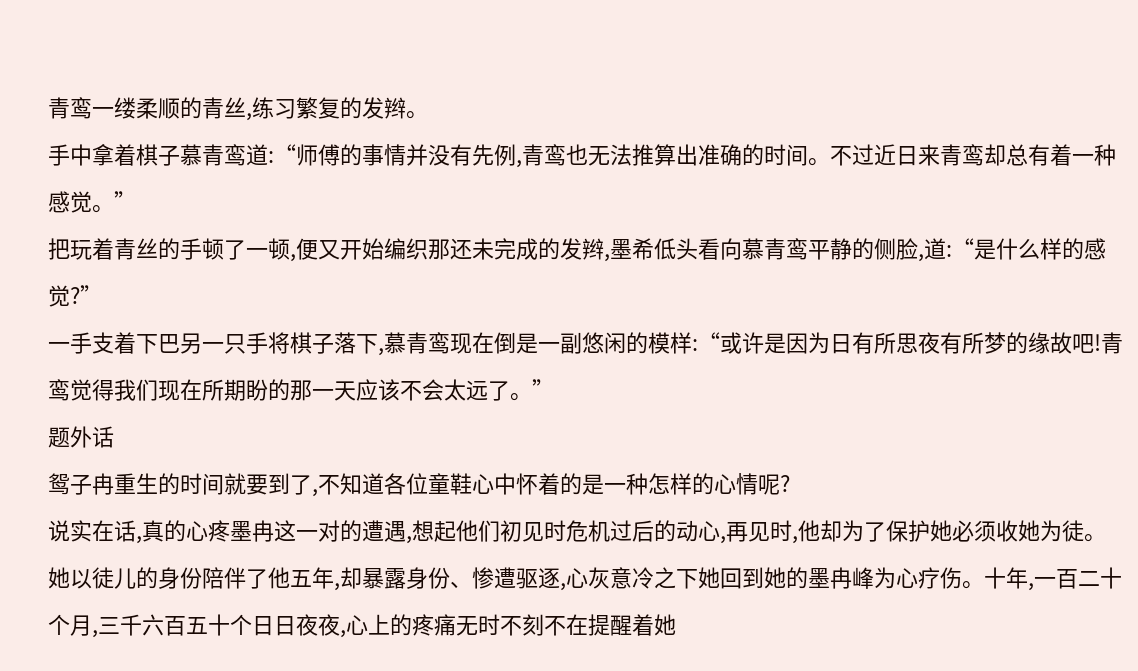青鸾一缕柔顺的青丝,练习繁复的发辫。
手中拿着棋子慕青鸾道:“师傅的事情并没有先例,青鸾也无法推算出准确的时间。不过近日来青鸾却总有着一种感觉。”
把玩着青丝的手顿了一顿,便又开始编织那还未完成的发辫,墨希低头看向慕青鸾平静的侧脸,道:“是什么样的感觉?”
一手支着下巴另一只手将棋子落下,慕青鸾现在倒是一副悠闲的模样:“或许是因为日有所思夜有所梦的缘故吧!青鸾觉得我们现在所期盼的那一天应该不会太远了。”
题外话
鸳子冉重生的时间就要到了,不知道各位童鞋心中怀着的是一种怎样的心情呢?
说实在话,真的心疼墨冉这一对的遭遇,想起他们初见时危机过后的动心,再见时,他却为了保护她必须收她为徒。
她以徒儿的身份陪伴了他五年,却暴露身份、惨遭驱逐,心灰意冷之下她回到她的墨冉峰为心疗伤。十年,一百二十个月,三千六百五十个日日夜夜,心上的疼痛无时不刻不在提醒着她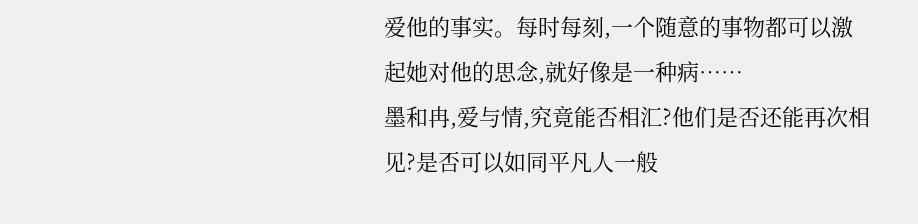爱他的事实。每时每刻,一个随意的事物都可以激起她对他的思念,就好像是一种病……
墨和冉,爱与情,究竟能否相汇?他们是否还能再次相见?是否可以如同平凡人一般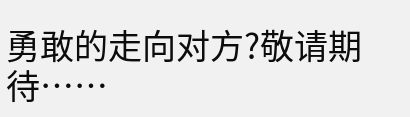勇敢的走向对方?敬请期待……